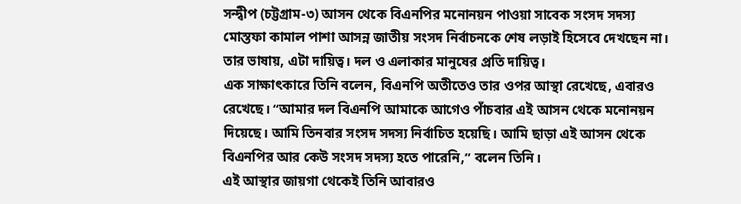সন্দ্বীপ (চট্টগ্রাম-৩) আসন থেকে বিএনপির মনোনয়ন পাওয়া সাবেক সংসদ সদস্য মোস্তফা কামাল পাশা আসন্ন জাতীয় সংসদ নির্বাচনকে শেষ লড়াই হিসেবে দেখছেন না। তার ভাষায়, এটা দায়িত্ব। দল ও এলাকার মানুষের প্রতি দায়িত্ব।
এক সাক্ষাৎকারে তিনি বলেন, বিএনপি অতীতেও তার ওপর আস্থা রেখেছে, এবারও রেখেছে। “আমার দল বিএনপি আমাকে আগেও পাঁচবার এই আসন থেকে মনোনয়ন দিয়েছে। আমি তিনবার সংসদ সদস্য নির্বাচিত হয়েছি। আমি ছাড়া এই আসন থেকে বিএনপির আর কেউ সংসদ সদস্য হতে পারেনি,” বলেন তিনি।
এই আস্থার জায়গা থেকেই তিনি আবারও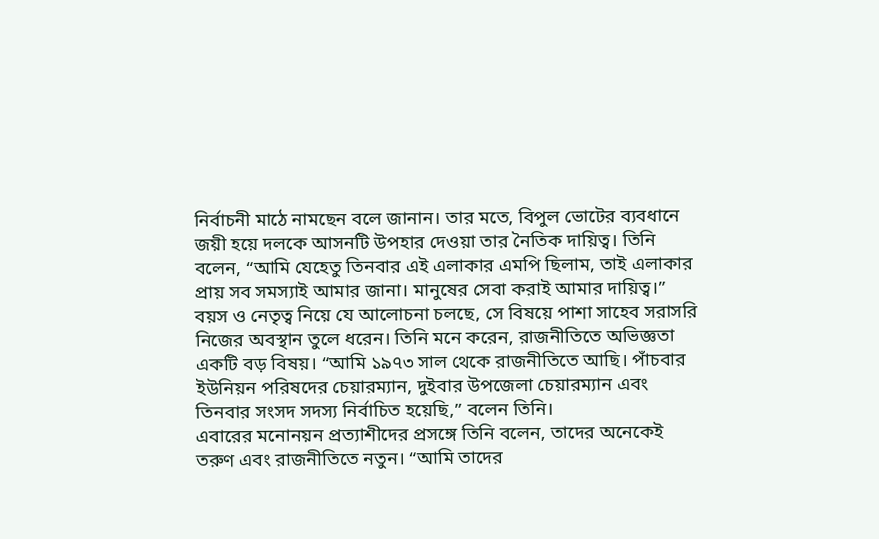নির্বাচনী মাঠে নামছেন বলে জানান। তার মতে, বিপুল ভোটের ব্যবধানে জয়ী হয়ে দলকে আসনটি উপহার দেওয়া তার নৈতিক দায়িত্ব। তিনি বলেন, “আমি যেহেতু তিনবার এই এলাকার এমপি ছিলাম, তাই এলাকার প্রায় সব সমস্যাই আমার জানা। মানুষের সেবা করাই আমার দায়িত্ব।”
বয়স ও নেতৃত্ব নিয়ে যে আলোচনা চলছে, সে বিষয়ে পাশা সাহেব সরাসরি নিজের অবস্থান তুলে ধরেন। তিনি মনে করেন, রাজনীতিতে অভিজ্ঞতা একটি বড় বিষয়। “আমি ১৯৭৩ সাল থেকে রাজনীতিতে আছি। পাঁচবার ইউনিয়ন পরিষদের চেয়ারম্যান, দুইবার উপজেলা চেয়ারম্যান এবং তিনবার সংসদ সদস্য নির্বাচিত হয়েছি,” বলেন তিনি।
এবারের মনোনয়ন প্রত্যাশীদের প্রসঙ্গে তিনি বলেন, তাদের অনেকেই তরুণ এবং রাজনীতিতে নতুন। “আমি তাদের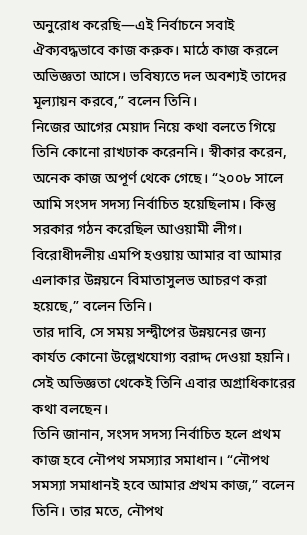অনুরোধ করেছি—এই নির্বাচনে সবাই ঐক্যবদ্ধভাবে কাজ করুক। মাঠে কাজ করলে অভিজ্ঞতা আসে। ভবিষ্যতে দল অবশ্যই তাদের মূল্যায়ন করবে,” বলেন তিনি।
নিজের আগের মেয়াদ নিয়ে কথা বলতে গিয়ে তিনি কোনো রাখঢাক করেননি। স্বীকার করেন, অনেক কাজ অপূর্ণ থেকে গেছে। “২০০৮ সালে আমি সংসদ সদস্য নির্বাচিত হয়েছিলাম। কিন্তু সরকার গঠন করেছিল আওয়ামী লীগ। বিরোধীদলীয় এমপি হওয়ায় আমার বা আমার এলাকার উন্নয়নে বিমাতাসুলভ আচরণ করা হয়েছে,” বলেন তিনি।
তার দাবি, সে সময় সন্দ্বীপের উন্নয়নের জন্য কার্যত কোনো উল্লেখযোগ্য বরাদ্দ দেওয়া হয়নি। সেই অভিজ্ঞতা থেকেই তিনি এবার অগ্রাধিকারের কথা বলছেন।
তিনি জানান, সংসদ সদস্য নির্বাচিত হলে প্রথম কাজ হবে নৌপথ সমস্যার সমাধান। “নৌপথ সমস্যা সমাধানই হবে আমার প্রথম কাজ,” বলেন তিনি। তার মতে, নৌপথ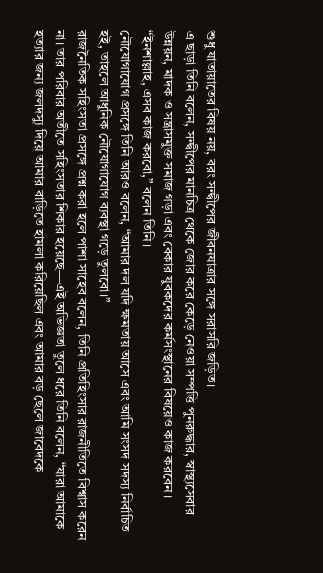শুধু যাতায়াতের বিষয় নয়, বরং সন্দ্বীপের জীবনযাত্রার সঙ্গে সরাসরি জড়িত।
এ ছাড়া তিনি বলেন, সন্দ্বীপের মানচিত্র থেকে জোর করে কেড়ে নেওয়া সম্পত্তি পুনরুদ্ধার, স্বাস্থ্যসেবার উন্নয়ন, মাদক ও সন্ত্রাসমুক্ত সমাজ গড়া এবং বেকার যুবকদের কর্মসংস্থানের বিষয়েও কাজ করবেন। “ইনশাল্লাহ, এসব কাজ করবো,” বলেন তিনি।
নৌযোগাযোগ প্রসঙ্গে তিনি আরও বলেন, “আমার দল যদি ক্ষমতায় আসে এবং আমি সংসদ সদস্য নির্বাচিত হই, তাহলে আধুনিক নৌযোগাযোগ ব্যবস্থা গড়ে তুলবো।”
রাজনৈতিক সহিংসতা প্রসঙ্গে প্রশ্ন করা হলে পাশা সাহেব বলেন, তিনি প্রতিহিংসার রাজনীতিতে বিশ্বাস করেন না। তার পরিবার অতীতে সহিংসতার শিকার হয়েছে—এই অভিজ্ঞতা তুলে ধরে তিনি বলেন, “যারা আমাকে হত্যার জন্য জলদস্যু দিয়ে আমার বাড়িতে হামলা করিয়েছিল এবং আমার বড় ছেলে জাবেদকে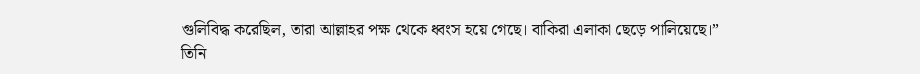গুলিবিদ্ধ করেছিল, তারা আল্লাহর পক্ষ থেকে ধ্বংস হয়ে গেছে। বাকিরা এলাকা ছেড়ে পালিয়েছে।”
তিনি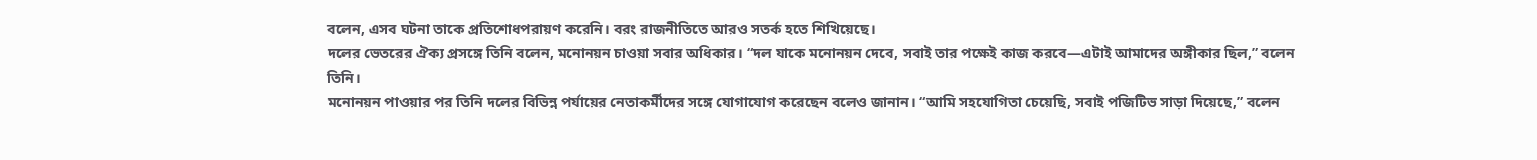বলেন, এসব ঘটনা তাকে প্রতিশোধপরায়ণ করেনি। বরং রাজনীতিতে আরও সতর্ক হতে শিখিয়েছে।
দলের ভেতরের ঐক্য প্রসঙ্গে তিনি বলেন, মনোনয়ন চাওয়া সবার অধিকার। “দল যাকে মনোনয়ন দেবে, সবাই তার পক্ষেই কাজ করবে—এটাই আমাদের অঙ্গীকার ছিল,” বলেন তিনি।
মনোনয়ন পাওয়ার পর তিনি দলের বিভিন্ন পর্যায়ের নেতাকর্মীদের সঙ্গে যোগাযোগ করেছেন বলেও জানান। “আমি সহযোগিতা চেয়েছি, সবাই পজিটিভ সাড়া দিয়েছে,” বলেন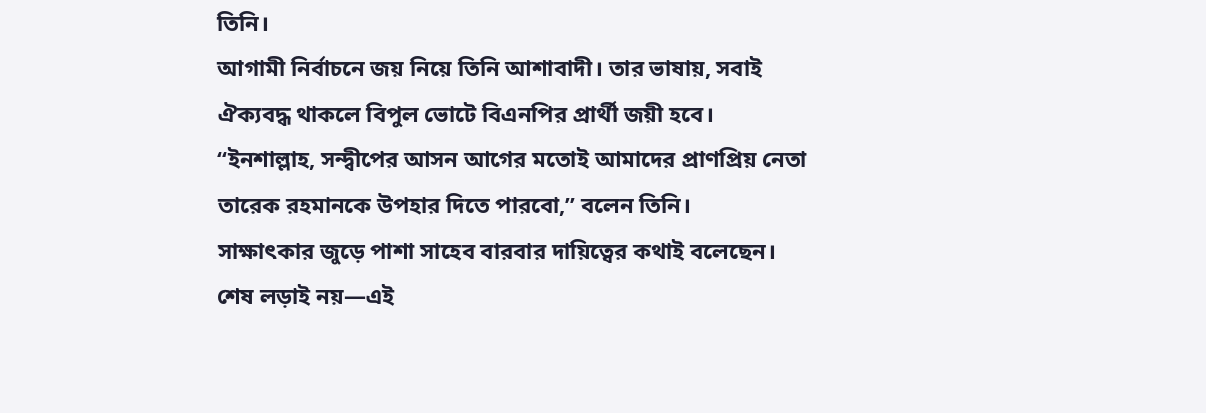তিনি।
আগামী নির্বাচনে জয় নিয়ে তিনি আশাবাদী। তার ভাষায়, সবাই ঐক্যবদ্ধ থাকলে বিপুল ভোটে বিএনপির প্রার্থী জয়ী হবে। “ইনশাল্লাহ, সন্দ্বীপের আসন আগের মতোই আমাদের প্রাণপ্রিয় নেতা তারেক রহমানকে উপহার দিতে পারবো,” বলেন তিনি।
সাক্ষাৎকার জুড়ে পাশা সাহেব বারবার দায়িত্বের কথাই বলেছেন। শেষ লড়াই নয়—এই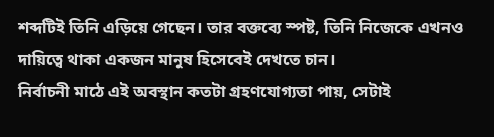শব্দটিই তিনি এড়িয়ে গেছেন। তার বক্তব্যে স্পষ্ট, তিনি নিজেকে এখনও দায়িত্বে থাকা একজন মানুষ হিসেবেই দেখতে চান।
নির্বাচনী মাঠে এই অবস্থান কতটা গ্রহণযোগ্যতা পায়, সেটাই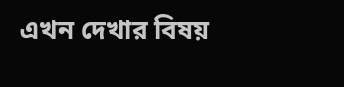এখন দেখার বিষয়